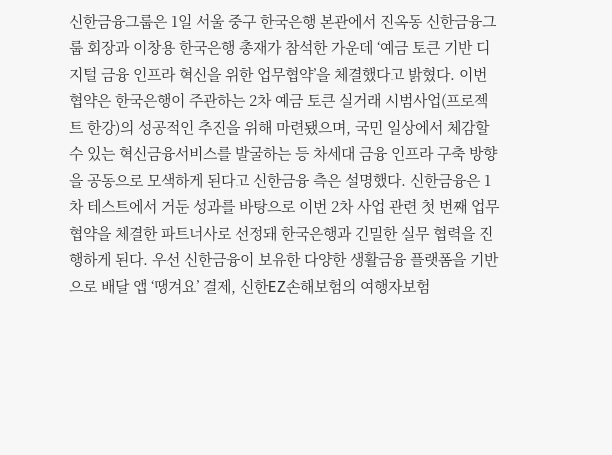신한금융그룹은 1일 서울 중구 한국은행 본관에서 진옥동 신한금융그룹 회장과 이창용 한국은행 총재가 참석한 가운데 ‘예금 토큰 기반 디지털 금융 인프라 혁신을 위한 업무협약’을 체결했다고 밝혔다. 이번 협약은 한국은행이 주관하는 2차 예금 토큰 실거래 시범사업(프로젝트 한강)의 성공적인 추진을 위해 마련됐으며, 국민 일상에서 체감할 수 있는 혁신금융서비스를 발굴하는 등 차세대 금융 인프라 구축 방향을 공동으로 모색하게 된다고 신한금융 측은 설명했다. 신한금융은 1차 테스트에서 거둔 성과를 바탕으로 이번 2차 사업 관련 첫 번째 업무협약을 체결한 파트너사로 선정돼 한국은행과 긴밀한 실무 협력을 진행하게 된다. 우선 신한금융이 보유한 다양한 생활금융 플랫폼을 기반으로 배달 앱 ‘땡겨요’ 결제, 신한EZ손해보험의 여행자보험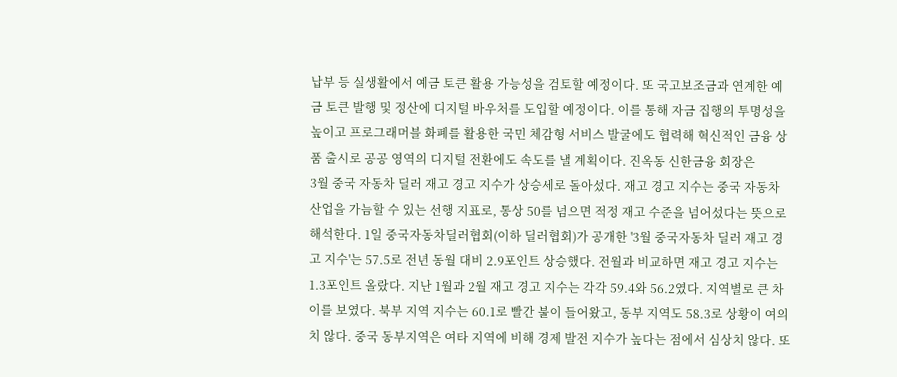납부 등 실생활에서 예금 토큰 활용 가능성을 검토할 예정이다. 또 국고보조금과 연계한 예금 토큰 발행 및 정산에 디지털 바우처를 도입할 예정이다. 이를 통해 자금 집행의 투명성을 높이고 프로그래머블 화폐를 활용한 국민 체감형 서비스 발굴에도 협력해 혁신적인 금융 상품 출시로 공공 영역의 디지털 전환에도 속도를 낼 계획이다. 진옥동 신한금융 회장은
3월 중국 자동차 딜러 재고 경고 지수가 상승세로 돌아섰다. 재고 경고 지수는 중국 자동차 산업을 가늠할 수 있는 선행 지표로, 통상 50를 넘으면 적정 재고 수준을 넘어섰다는 뜻으로 해석한다. 1일 중국자동차딜러협회(이하 딜러협회)가 공개한 '3월 중국자동차 딜러 재고 경고 지수'는 57.5로 전년 동월 대비 2.9포인트 상승했다. 전월과 비교하면 재고 경고 지수는 1.3포인트 올랐다. 지난 1월과 2월 재고 경고 지수는 각각 59.4와 56.2였다. 지역별로 큰 차이를 보였다. 북부 지역 지수는 60.1로 빨간 불이 들어왔고, 동부 지역도 58.3로 상황이 여의치 않다. 중국 동부지역은 여타 지역에 비해 경제 발전 지수가 높다는 점에서 심상치 않다. 또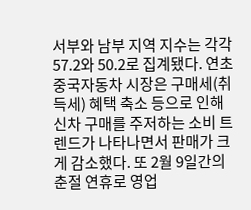서부와 남부 지역 지수는 각각 57.2와 50.2로 집계됐다. 연초 중국자동차 시장은 구매세(취득세) 혜택 축소 등으로 인해 신차 구매를 주저하는 소비 트렌드가 나타나면서 판매가 크게 감소했다. 또 2월 9일간의 춘절 연휴로 영업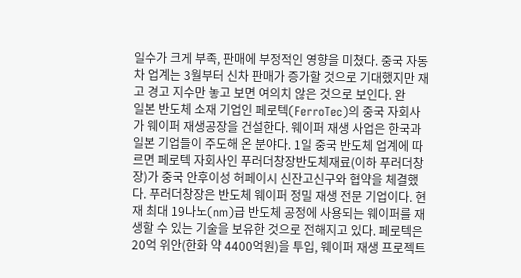일수가 크게 부족, 판매에 부정적인 영향을 미쳤다. 중국 자동차 업계는 3월부터 신차 판매가 증가할 것으로 기대했지만 재고 경고 지수만 놓고 보면 여의치 않은 것으로 보인다. 완
일본 반도체 소재 기업인 페로텍(FerroTec)의 중국 자회사가 웨이퍼 재생공장을 건설한다. 웨이퍼 재생 사업은 한국과 일본 기업들이 주도해 온 분야다. 1일 중국 반도체 업계에 따르면 페로텍 자회사인 푸러더창장반도체재료(이하 푸러더창장)가 중국 안후이성 허페이시 신잔고신구와 협약을 체결했다. 푸러더창장은 반도체 웨이퍼 정밀 재생 전문 기업이다. 현재 최대 19나노(nm)급 반도체 공정에 사용되는 웨이퍼를 재생할 수 있는 기술을 보유한 것으로 전해지고 있다. 페로텍은 20억 위안(한화 약 4400억원)을 투입, 웨이퍼 재생 프로젝트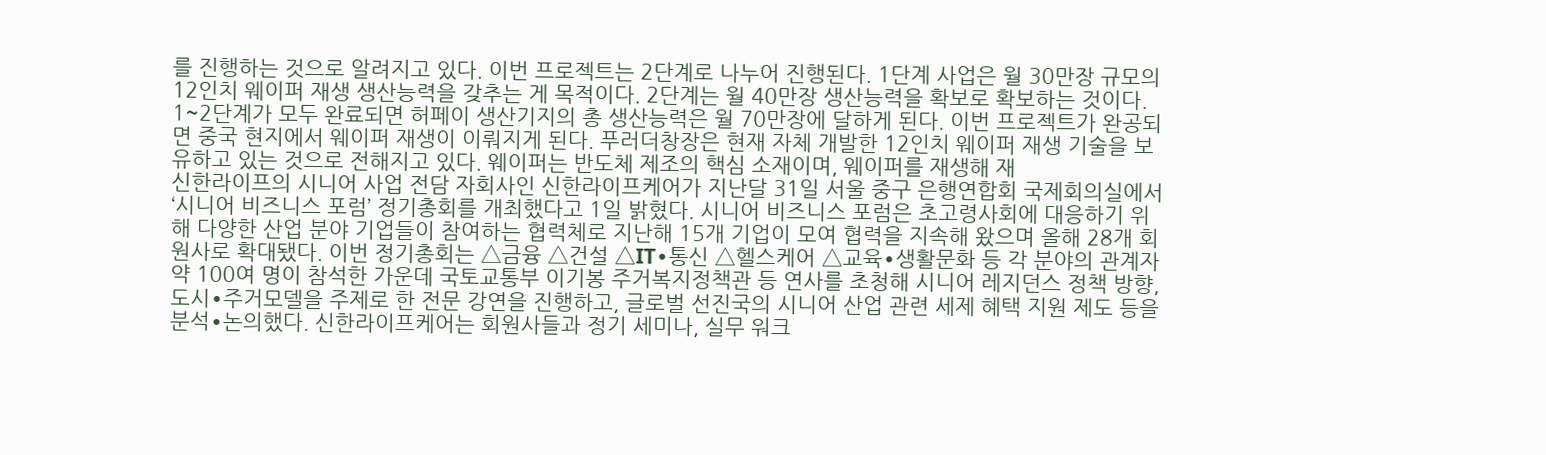를 진행하는 것으로 알려지고 있다. 이번 프로젝트는 2단계로 나누어 진행된다. 1단계 사업은 월 30만장 규모의 12인치 웨이퍼 재생 생산능력을 갖추는 게 목적이다. 2단계는 월 40만장 생산능력을 확보로 확보하는 것이다. 1~2단계가 모두 완료되면 허페이 생산기지의 총 생산능력은 월 70만장에 달하게 된다. 이번 프로젝트가 완공되면 중국 현지에서 웨이퍼 재생이 이뤄지게 된다. 푸러더창장은 현재 자체 개발한 12인치 웨이퍼 재생 기술을 보유하고 있는 것으로 전해지고 있다. 웨이퍼는 반도체 제조의 핵심 소재이며, 웨이퍼를 재생해 재
신한라이프의 시니어 사업 전담 자회사인 신한라이프케어가 지난달 31일 서울 중구 은행연합회 국제회의실에서 ‘시니어 비즈니스 포럼’ 정기총회를 개최했다고 1일 밝혔다. 시니어 비즈니스 포럼은 초고령사회에 대응하기 위해 다양한 산업 분야 기업들이 참여하는 협력체로 지난해 15개 기업이 모여 협력을 지속해 왔으며 올해 28개 회원사로 확대됐다. 이번 정기총회는 △금융 △건설 △IT∙통신 △헬스케어 △교육∙생활문화 등 각 분야의 관계자 약 100여 명이 참석한 가운데 국토교통부 이기봉 주거복지정책관 등 연사를 초청해 시니어 레지던스 정책 방향, 도시∙주거모델을 주제로 한 전문 강연을 진행하고, 글로벌 선진국의 시니어 산업 관련 세제 혜택 지원 제도 등을 분석∙논의했다. 신한라이프케어는 회원사들과 정기 세미나, 실무 워크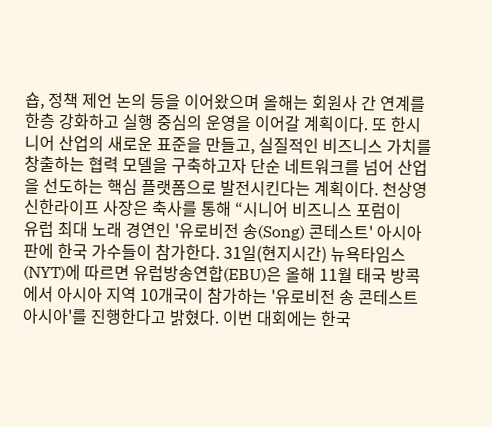숍, 정책 제언 논의 등을 이어왔으며 올해는 회원사 간 연계를 한층 강화하고 실행 중심의 운영을 이어갈 계획이다. 또 한시니어 산업의 새로운 표준을 만들고, 실질적인 비즈니스 가치를 창출하는 협력 모델을 구축하고자 단순 네트워크를 넘어 산업을 선도하는 핵심 플랫폼으로 발전시킨다는 계획이다. 천상영 신한라이프 사장은 축사를 통해 “시니어 비즈니스 포럼이
유럽 최대 노래 경연인 '유로비전 송(Song) 콘테스트' 아시아판에 한국 가수들이 참가한다. 31일(현지시간) 뉴욕타임스(NYT)에 따르면 유럽방송연합(EBU)은 올해 11월 태국 방콕에서 아시아 지역 10개국이 참가하는 '유로비전 송 콘테스트 아시아'를 진행한다고 밝혔다. 이번 대회에는 한국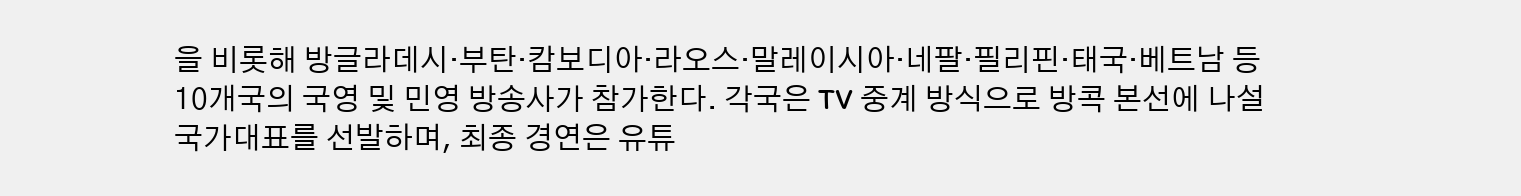을 비롯해 방글라데시·부탄·캄보디아·라오스·말레이시아·네팔·필리핀·태국·베트남 등 10개국의 국영 및 민영 방송사가 참가한다. 각국은 TV 중계 방식으로 방콕 본선에 나설 국가대표를 선발하며, 최종 경연은 유튜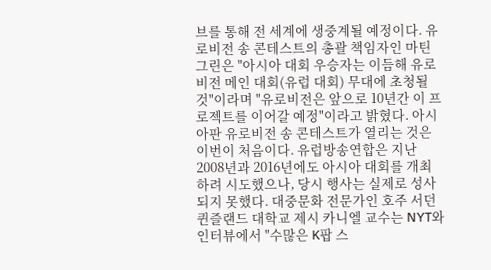브를 통해 전 세계에 생중계될 예정이다. 유로비전 송 콘테스트의 총괄 책임자인 마틴 그린은 "아시아 대회 우승자는 이듬해 유로비전 메인 대회(유럽 대회) 무대에 초청될 것"이라며 "유로비전은 앞으로 10년간 이 프로젝트를 이어갈 예정"이라고 밝혔다. 아시아판 유로비전 송 콘테스트가 열리는 것은 이번이 처음이다. 유럽방송연합은 지난 2008년과 2016년에도 아시아 대회를 개최하려 시도했으나, 당시 행사는 실제로 성사되지 못했다. 대중문화 전문가인 호주 서던퀸즐랜드 대학교 제시 카니엘 교수는 NYT와 인터뷰에서 "수많은 K팝 스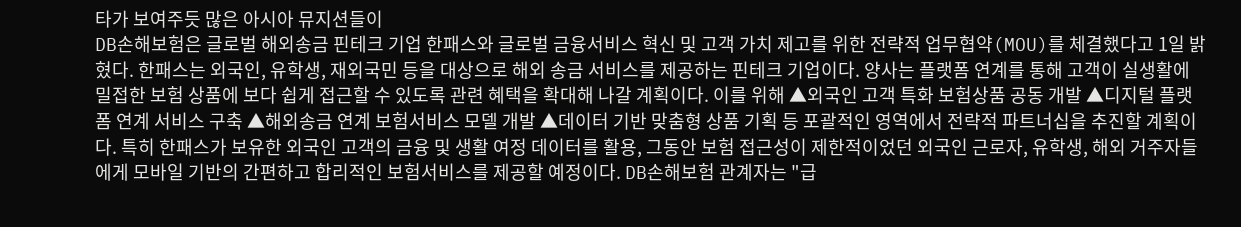타가 보여주듯 많은 아시아 뮤지션들이
DB손해보험은 글로벌 해외송금 핀테크 기업 한패스와 글로벌 금융서비스 혁신 및 고객 가치 제고를 위한 전략적 업무협약(MOU)를 체결했다고 1일 밝혔다. 한패스는 외국인, 유학생, 재외국민 등을 대상으로 해외 송금 서비스를 제공하는 핀테크 기업이다. 양사는 플랫폼 연계를 통해 고객이 실생활에 밀접한 보험 상품에 보다 쉽게 접근할 수 있도록 관련 혜택을 확대해 나갈 계획이다. 이를 위해 ▲외국인 고객 특화 보험상품 공동 개발 ▲디지털 플랫폼 연계 서비스 구축 ▲해외송금 연계 보험서비스 모델 개발 ▲데이터 기반 맞춤형 상품 기획 등 포괄적인 영역에서 전략적 파트너십을 추진할 계획이다. 특히 한패스가 보유한 외국인 고객의 금융 및 생활 여정 데이터를 활용, 그동안 보험 접근성이 제한적이었던 외국인 근로자, 유학생, 해외 거주자들에게 모바일 기반의 간편하고 합리적인 보험서비스를 제공할 예정이다. DB손해보험 관계자는 "급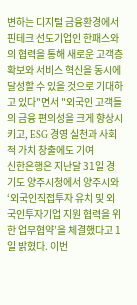변하는 디지털 금융환경에서 핀테크 선도기업인 한패스와의 협력을 통해 새로운 고객층 확보와 서비스 혁신을 동시에 달성할 수 있을 것으로 기대하고 있다"면서 "외국인 고객들의 금융 편의성을 크게 향상시키고, ESG 경영 실천과 사회적 가치 창출에도 기여
신한은행은 지난달 31일 경기도 양주시청에서 양주시와 ‘외국인직접투자 유치 및 외국인투자기업 지원 협력을 위한 업무협약’을 체결했다고 1일 밝혔다. 이번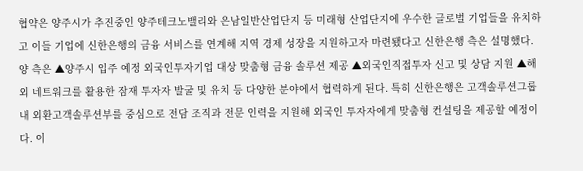협약은 양주시가 추진중인 양주테크노밸리와 은남일반산업단지 등 미래형 산업단지에 우수한 글로벌 기업들을 유치하고 이들 기업에 신한은행의 금융 서비스를 연계해 지역 경제 성장을 지원하고자 마련됐다고 신한은행 측은 설명했다. 양 측은 ▲양주시 입주 예정 외국인투자기업 대상 맞춤형 금융 솔루션 제공 ▲외국인직접투자 신고 및 상담 지원 ▲해외 네트워크를 활용한 잠재 투자자 발굴 및 유치 등 다양한 분야에서 협력하게 된다. 특히 신한은행은 고객솔루션그룹 내 외환고객솔루션부를 중심으로 전담 조직과 전문 인력을 지원해 외국인 투자자에게 맞춤형 컨설팅을 제공할 예정이다. 이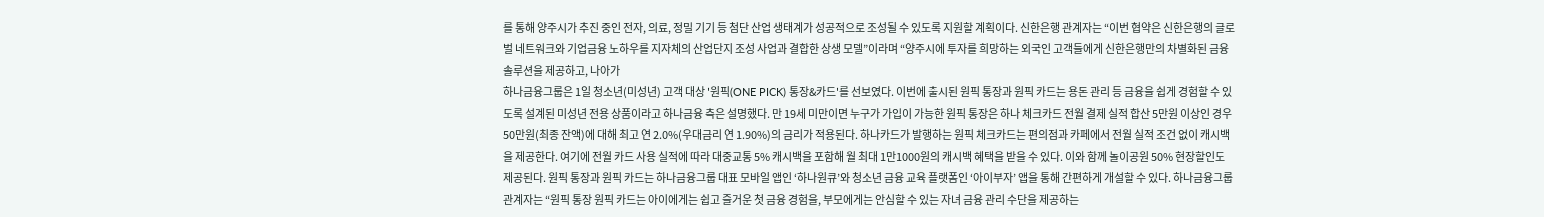를 통해 양주시가 추진 중인 전자, 의료, 정밀 기기 등 첨단 산업 생태계가 성공적으로 조성될 수 있도록 지원할 계획이다. 신한은행 관계자는 “이번 협약은 신한은행의 글로벌 네트워크와 기업금융 노하우를 지자체의 산업단지 조성 사업과 결합한 상생 모델”이라며 “양주시에 투자를 희망하는 외국인 고객들에게 신한은행만의 차별화된 금융 솔루션을 제공하고, 나아가
하나금융그룹은 1일 청소년(미성년) 고객 대상 '원픽(ONE PICK) 통장&카드'를 선보였다. 이번에 출시된 원픽 통장과 원픽 카드는 용돈 관리 등 금융을 쉽게 경험할 수 있도록 설계된 미성년 전용 상품이라고 하나금융 측은 설명했다. 만 19세 미만이면 누구가 가입이 가능한 원픽 통장은 하나 체크카드 전월 결제 실적 합산 5만원 이상인 경우 50만원(최종 잔액)에 대해 최고 연 2.0%(우대금리 연 1.90%)의 금리가 적용된다. 하나카드가 발행하는 원픽 체크카드는 편의점과 카페에서 전월 실적 조건 없이 캐시백을 제공한다. 여기에 전월 카드 사용 실적에 따라 대중교통 5% 캐시백을 포함해 월 최대 1만1000원의 캐시백 혜택을 받을 수 있다. 이와 함께 놀이공원 50% 현장할인도 제공된다. 원픽 통장과 원픽 카드는 하나금융그룹 대표 모바일 앱인 ‘하나원큐’와 청소년 금융 교육 플랫폼인 ‘아이부자’ 앱을 통해 간편하게 개설할 수 있다. 하나금융그룹 관계자는 “원픽 통장 원픽 카드는 아이에게는 쉽고 즐거운 첫 금융 경험을, 부모에게는 안심할 수 있는 자녀 금융 관리 수단을 제공하는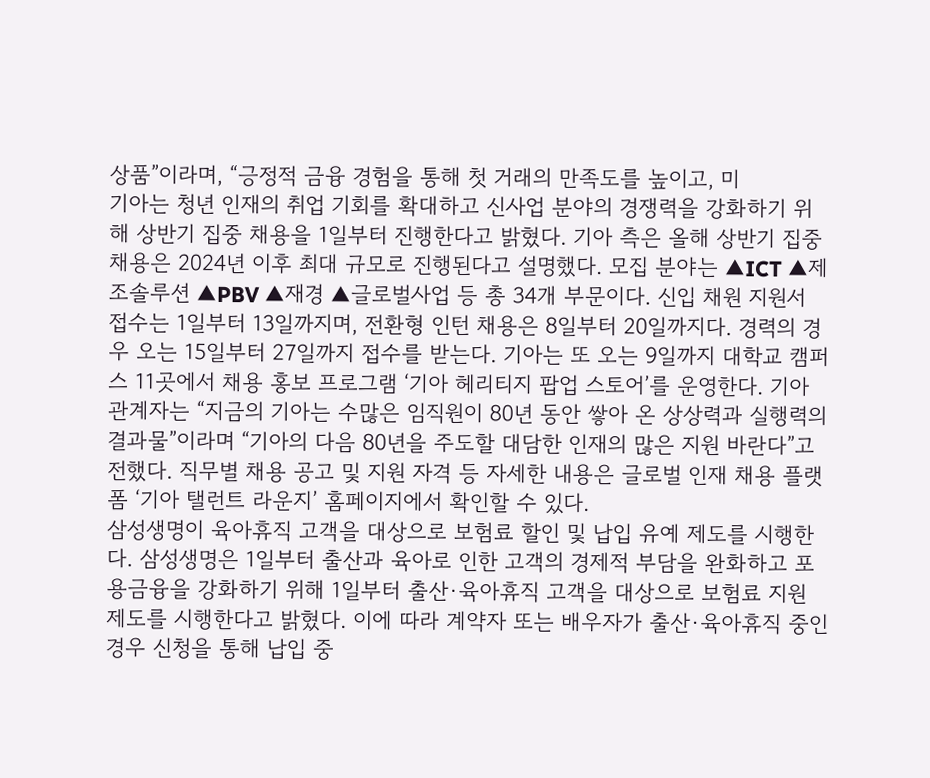상품”이라며, “긍정적 금융 경험을 통해 첫 거래의 만족도를 높이고, 미
기아는 청년 인재의 취업 기회를 확대하고 신사업 분야의 경쟁력을 강화하기 위해 상반기 집중 채용을 1일부터 진행한다고 밝혔다. 기아 측은 올해 상반기 집중 채용은 2024년 이후 최대 규모로 진행된다고 설명했다. 모집 분야는 ▲ICT ▲제조솔루션 ▲PBV ▲재경 ▲글로벌사업 등 총 34개 부문이다. 신입 채원 지원서 접수는 1일부터 13일까지며, 전환형 인턴 채용은 8일부터 20일까지다. 경력의 경우 오는 15일부터 27일까지 접수를 받는다. 기아는 또 오는 9일까지 대학교 캠퍼스 11곳에서 채용 홍보 프로그램 ‘기아 헤리티지 팝업 스토어’를 운영한다. 기아 관계자는 “지금의 기아는 수많은 임직원이 80년 동안 쌓아 온 상상력과 실행력의 결과물”이라며 “기아의 다음 80년을 주도할 대담한 인재의 많은 지원 바란다”고 전했다. 직무별 채용 공고 및 지원 자격 등 자세한 내용은 글로벌 인재 채용 플랫폼 ‘기아 탤런트 라운지’ 홈페이지에서 확인할 수 있다.
삼성생명이 육아휴직 고객을 대상으로 보험료 할인 및 납입 유예 제도를 시행한다. 삼성생명은 1일부터 출산과 육아로 인한 고객의 경제적 부담을 완화하고 포용금융을 강화하기 위해 1일부터 출산·육아휴직 고객을 대상으로 보험료 지원 제도를 시행한다고 밝혔다. 이에 따라 계약자 또는 배우자가 출산·육아휴직 중인 경우 신청을 통해 납입 중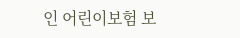인 어린이보험 보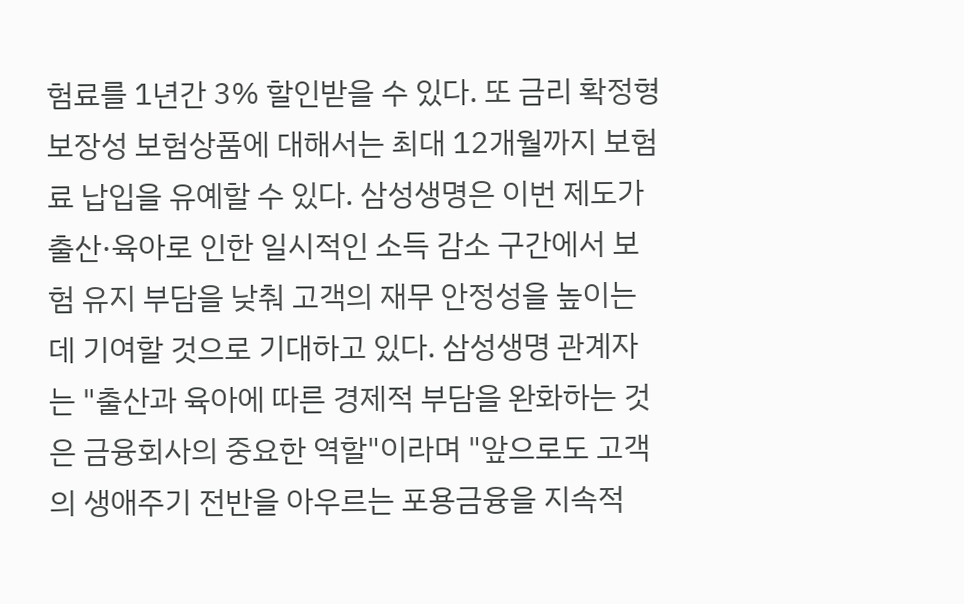험료를 1년간 3% 할인받을 수 있다. 또 금리 확정형 보장성 보험상품에 대해서는 최대 12개월까지 보험료 납입을 유예할 수 있다. 삼성생명은 이번 제도가 출산·육아로 인한 일시적인 소득 감소 구간에서 보험 유지 부담을 낮춰 고객의 재무 안정성을 높이는 데 기여할 것으로 기대하고 있다. 삼성생명 관계자는 "출산과 육아에 따른 경제적 부담을 완화하는 것은 금융회사의 중요한 역할"이라며 "앞으로도 고객의 생애주기 전반을 아우르는 포용금융을 지속적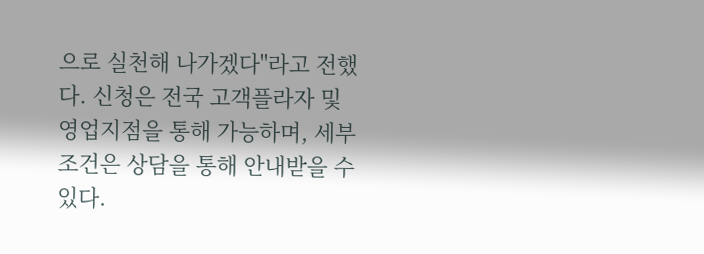으로 실천해 나가겠다"라고 전했다. 신청은 전국 고객플라자 및 영업지점을 통해 가능하며, 세부 조건은 상담을 통해 안내받을 수 있다.